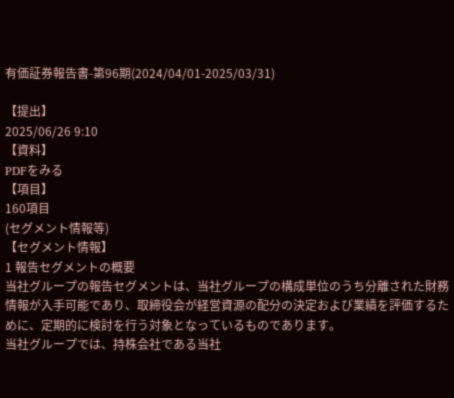有価証券報告書-第96期(2024/04/01-2025/03/31)

【提出】
2025/06/26 9:10
【資料】
PDFをみる
【項目】
160項目
(セグメント情報等)
【セグメント情報】
1 報告セグメントの概要
当社グループの報告セグメントは、当社グループの構成単位のうち分離された財務情報が入手可能であり、取締役会が経営資源の配分の決定および業績を評価するために、定期的に検討を行う対象となっているものであります。
当社グループでは、持株会社である当社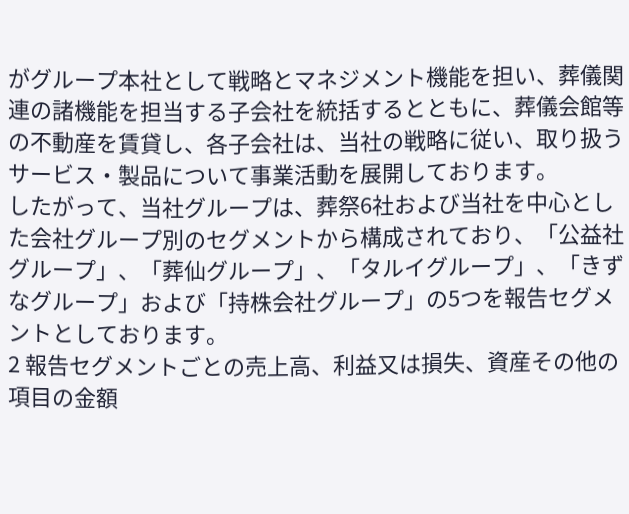がグループ本社として戦略とマネジメント機能を担い、葬儀関連の諸機能を担当する子会社を統括するとともに、葬儀会館等の不動産を賃貸し、各子会社は、当社の戦略に従い、取り扱うサービス・製品について事業活動を展開しております。
したがって、当社グループは、葬祭6社および当社を中心とした会社グループ別のセグメントから構成されており、「公益社グループ」、「葬仙グループ」、「タルイグループ」、「きずなグループ」および「持株会社グループ」の5つを報告セグメントとしております。
2 報告セグメントごとの売上高、利益又は損失、資産その他の項目の金額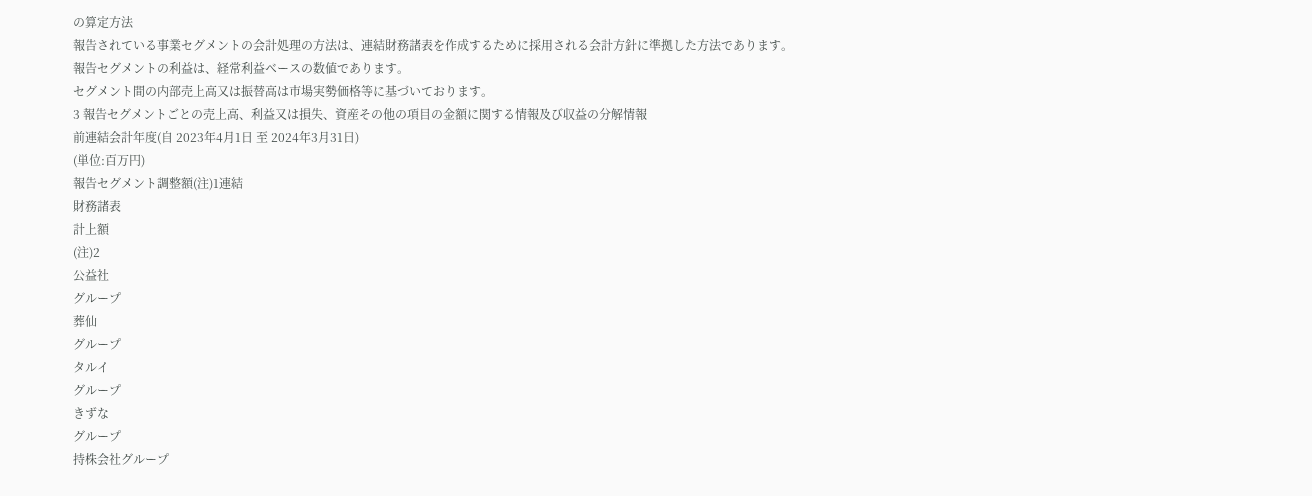の算定方法
報告されている事業セグメントの会計処理の方法は、連結財務諸表を作成するために採用される会計方針に準拠した方法であります。
報告セグメントの利益は、経常利益ベースの数値であります。
セグメント間の内部売上高又は振替高は市場実勢価格等に基づいております。
3 報告セグメントごとの売上高、利益又は損失、資産その他の項目の金額に関する情報及び収益の分解情報
前連結会計年度(自 2023年4月1日 至 2024年3月31日)
(単位:百万円)
報告セグメント調整額(注)1連結
財務諸表
計上額
(注)2
公益社
グループ
葬仙
グループ
タルイ
グループ
きずな
グループ
持株会社グループ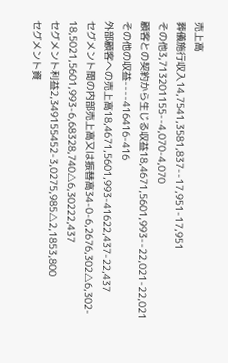売上高
葬儀施行収入14,7541,3581,837--17,951-17,951
その他3,713201155--4,070-4,070
顧客との契約から生じる収益18,4671,5601,993--22,021-22,021
その他の収益----416416-416
外部顧客への売上高18,4671,5601,993-41622,437-22,437
セグメント間の内部売上高又は振替高34-0-6,2676,302△6,302-
18,5021,5601,993-6,68328,740△6,30222,437
セグメント利益2,349155452-3,0275,985△2,1853,800
セグメント資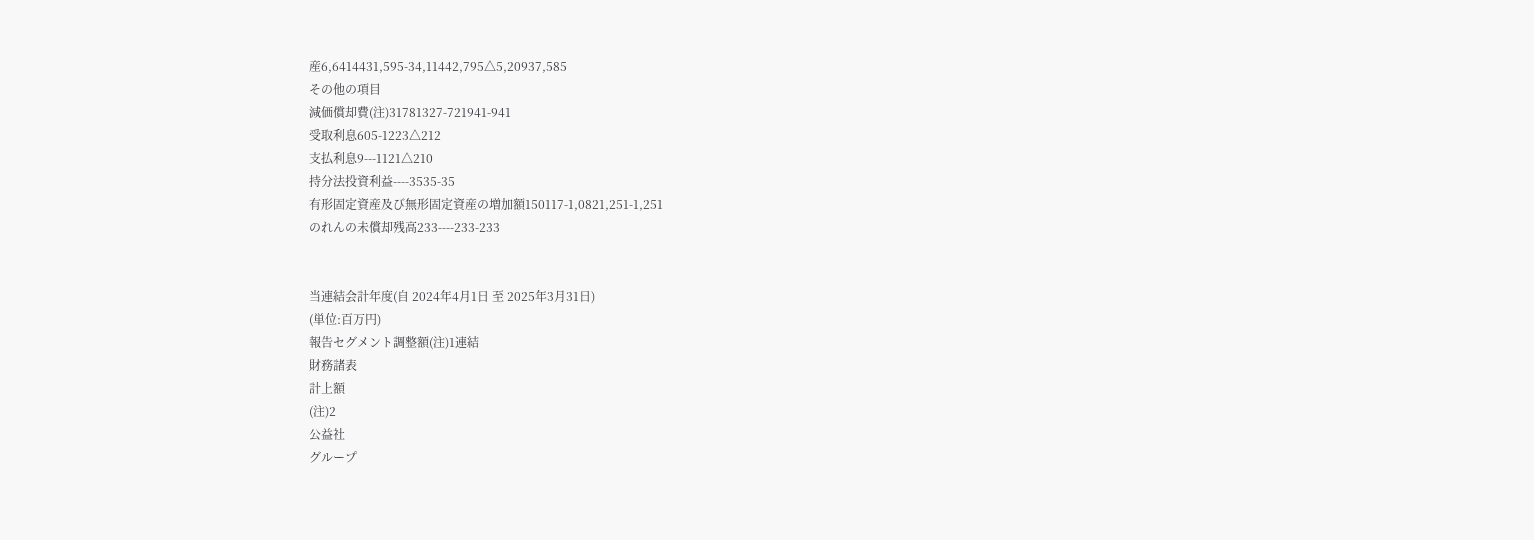産6,6414431,595-34,11442,795△5,20937,585
その他の項目
減価償却費(注)31781327-721941-941
受取利息605-1223△212
支払利息9---1121△210
持分法投資利益----3535-35
有形固定資産及び無形固定資産の増加額150117-1,0821,251-1,251
のれんの未償却残高233----233-233


当連結会計年度(自 2024年4月1日 至 2025年3月31日)
(単位:百万円)
報告セグメント調整額(注)1連結
財務諸表
計上額
(注)2
公益社
グループ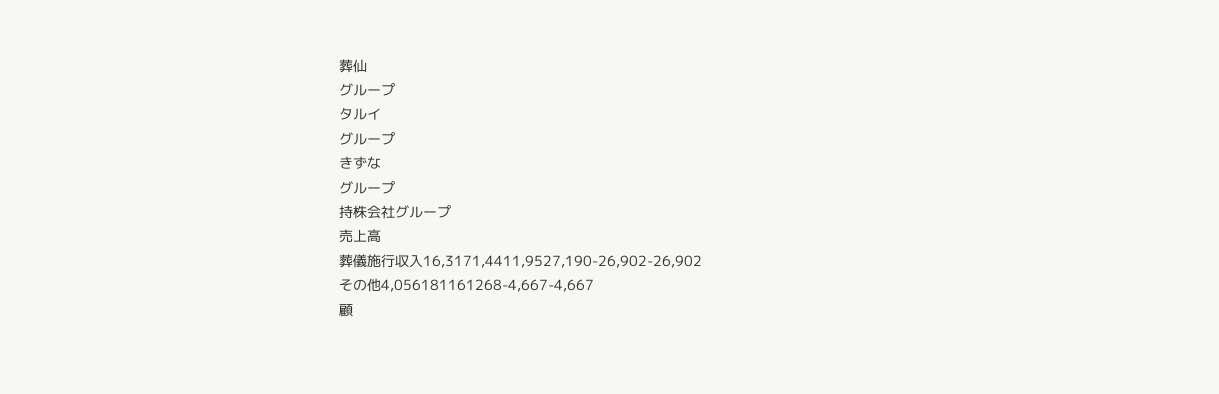葬仙
グループ
タルイ
グループ
きずな
グループ
持株会社グループ
売上高
葬儀施行収入16,3171,4411,9527,190-26,902-26,902
その他4,056181161268-4,667-4,667
顧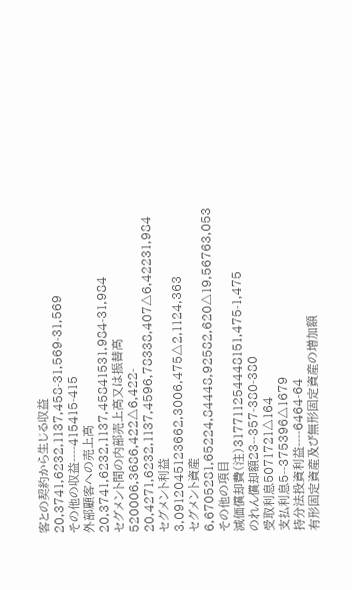客との契約から生じる収益20,3741,6232,1137,458-31,569-31,569
その他の収益----415415-415
外部顧客への売上高20,3741,6232,1137,45841531,984-31,984
セグメント間の内部売上高又は振替高520006,3686,422△6,422-
20,4271,6232,1137,4596,78338,407△6,42231,984
セグメント利益3,0912045123662,3006,475△2,1124,363
セグメント資産6,6705281,65224,84448,92582,620△19,56763,053
その他の項目
減価償却費(注)317711254448151,475-1,475
のれん償却額23--357-380-380
受取利息5071721△164
支払利息5--375396△1679
持分法投資利益----6464-64
有形固定資産及び無形固定資産の増加額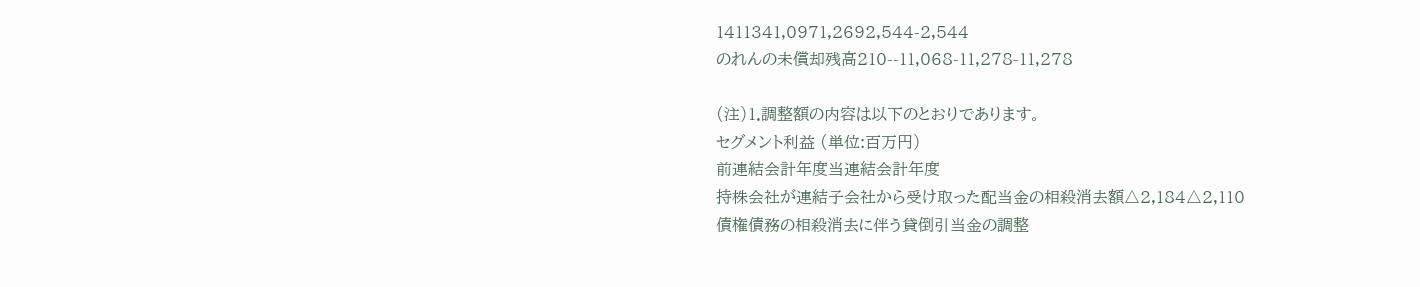1411341,0971,2692,544-2,544
のれんの未償却残高210--11,068-11,278-11,278

(注)1.調整額の内容は以下のとおりであります。
セグメント利益 (単位:百万円)
前連結会計年度当連結会計年度
持株会社が連結子会社から受け取った配当金の相殺消去額△2,184△2,110
債権債務の相殺消去に伴う貸倒引当金の調整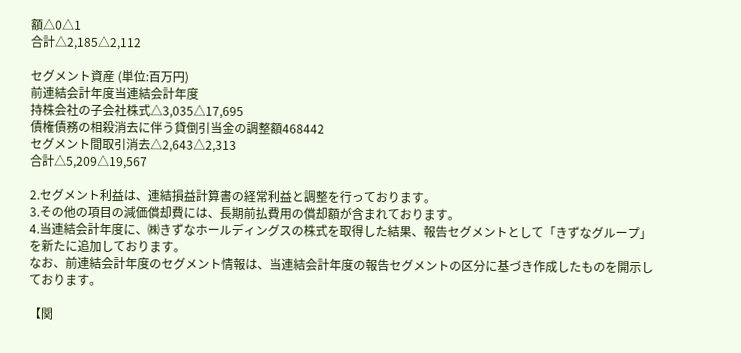額△0△1
合計△2,185△2,112

セグメント資産 (単位:百万円)
前連結会計年度当連結会計年度
持株会社の子会社株式△3,035△17,695
債権債務の相殺消去に伴う貸倒引当金の調整額468442
セグメント間取引消去△2,643△2,313
合計△5,209△19,567

2.セグメント利益は、連結損益計算書の経常利益と調整を行っております。
3.その他の項目の減価償却費には、長期前払費用の償却額が含まれております。
4.当連結会計年度に、㈱きずなホールディングスの株式を取得した結果、報告セグメントとして「きずなグループ」を新たに追加しております。
なお、前連結会計年度のセグメント情報は、当連結会計年度の報告セグメントの区分に基づき作成したものを開示しております。

【関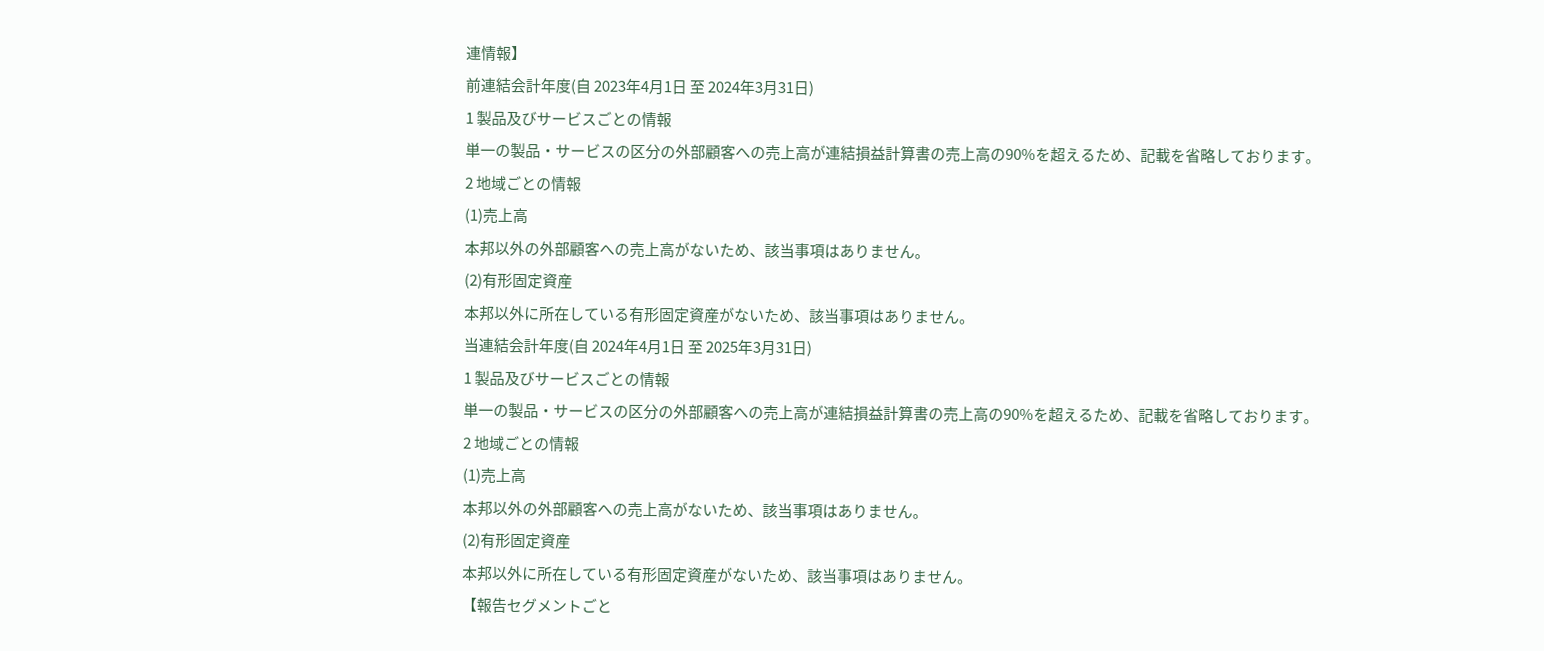連情報】
前連結会計年度(自 2023年4月1日 至 2024年3月31日)
1 製品及びサービスごとの情報
単一の製品・サービスの区分の外部顧客への売上高が連結損益計算書の売上高の90%を超えるため、記載を省略しております。
2 地域ごとの情報
(1)売上高
本邦以外の外部顧客への売上高がないため、該当事項はありません。
(2)有形固定資産
本邦以外に所在している有形固定資産がないため、該当事項はありません。
当連結会計年度(自 2024年4月1日 至 2025年3月31日)
1 製品及びサービスごとの情報
単一の製品・サービスの区分の外部顧客への売上高が連結損益計算書の売上高の90%を超えるため、記載を省略しております。
2 地域ごとの情報
(1)売上高
本邦以外の外部顧客への売上高がないため、該当事項はありません。
(2)有形固定資産
本邦以外に所在している有形固定資産がないため、該当事項はありません。
【報告セグメントごと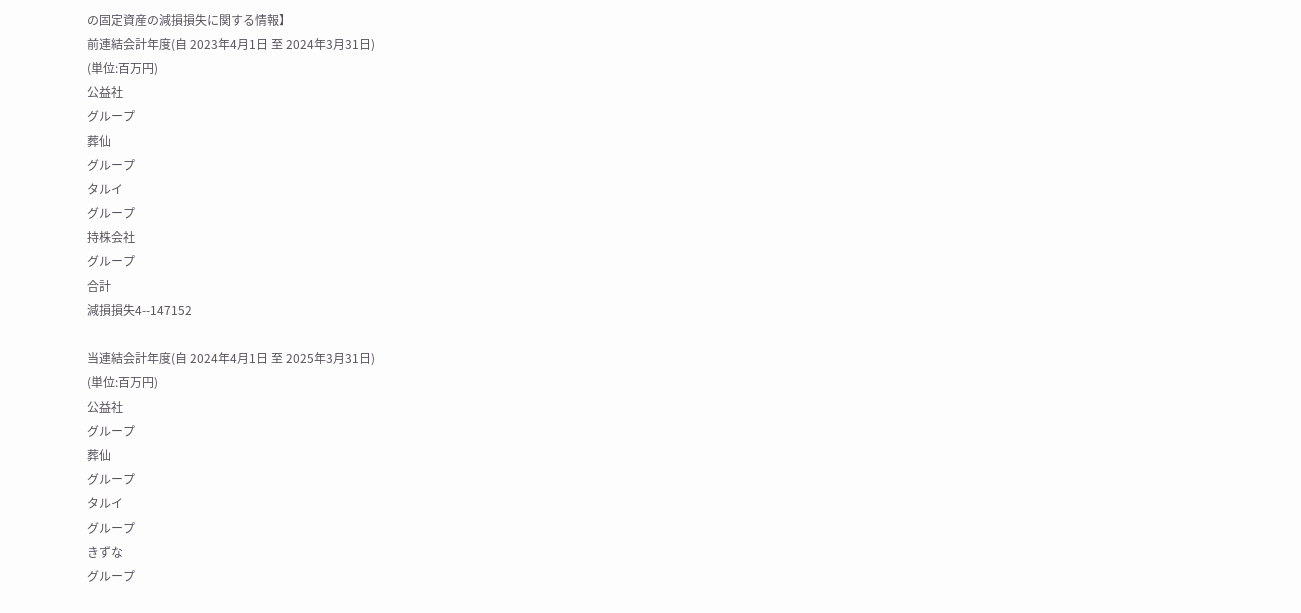の固定資産の減損損失に関する情報】
前連結会計年度(自 2023年4月1日 至 2024年3月31日)
(単位:百万円)
公益社
グループ
葬仙
グループ
タルイ
グループ
持株会社
グループ
合計
減損損失4--147152

当連結会計年度(自 2024年4月1日 至 2025年3月31日)
(単位:百万円)
公益社
グループ
葬仙
グループ
タルイ
グループ
きずな
グループ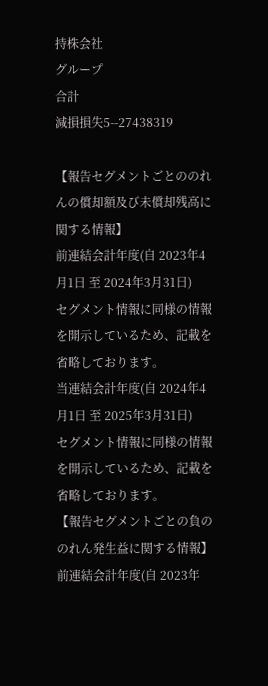持株会社
グループ
合計
減損損失5--27438319

【報告セグメントごとののれんの償却額及び未償却残高に関する情報】
前連結会計年度(自 2023年4月1日 至 2024年3月31日)
セグメント情報に同様の情報を開示しているため、記載を省略しております。
当連結会計年度(自 2024年4月1日 至 2025年3月31日)
セグメント情報に同様の情報を開示しているため、記載を省略しております。
【報告セグメントごとの負ののれん発生益に関する情報】
前連結会計年度(自 2023年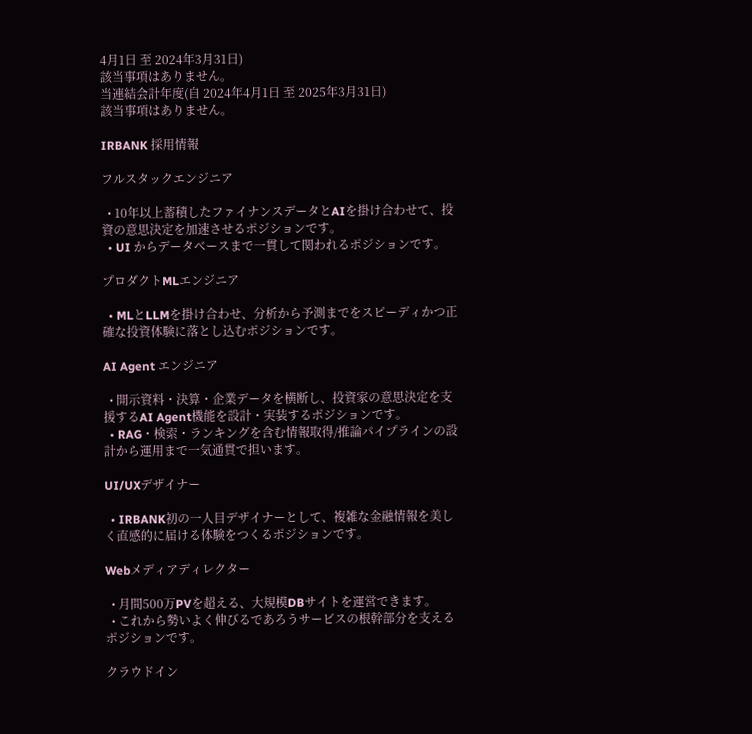4月1日 至 2024年3月31日)
該当事項はありません。
当連結会計年度(自 2024年4月1日 至 2025年3月31日)
該当事項はありません。

IRBANK 採用情報

フルスタックエンジニア

  • 10年以上蓄積したファイナンスデータとAIを掛け合わせて、投資の意思決定を加速させるポジションです。
  • UI からデータベースまで一貫して関われるポジションです。

プロダクトMLエンジニア

  • MLとLLMを掛け合わせ、分析から予測までをスピーディかつ正確な投資体験に落とし込むポジションです。

AI Agent エンジニア

  • 開示資料・決算・企業データを横断し、投資家の意思決定を支援するAI Agent機能を設計・実装するポジションです。
  • RAG・検索・ランキングを含む情報取得/推論パイプラインの設計から運用まで一気通貫で担います。

UI/UXデザイナー

  • IRBANK初の一人目デザイナーとして、複雑な金融情報を美しく直感的に届ける体験をつくるポジションです。

Webメディアディレクター

  • 月間500万PVを超える、大規模DBサイトを運営できます。
  • これから勢いよく伸びるであろうサービスの根幹部分を支えるポジションです。

クラウドイン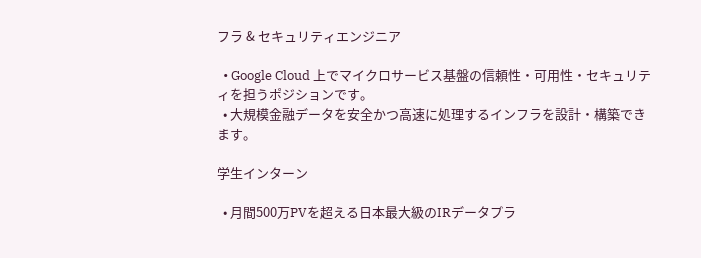フラ & セキュリティエンジニア

  • Google Cloud 上でマイクロサービス基盤の信頼性・可用性・セキュリティを担うポジションです。
  • 大規模金融データを安全かつ高速に処理するインフラを設計・構築できます。

学生インターン

  • 月間500万PVを超える日本最大級のIRデータプラ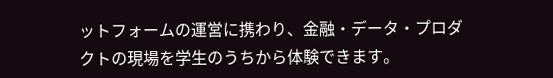ットフォームの運営に携わり、金融・データ・プロダクトの現場を学生のうちから体験できます。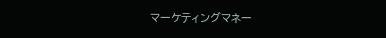マーケティングマネー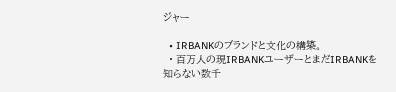ジャー

  • IRBANKのブランドと文化の構築。
  • 百万人の現IRBANKユーザーとまだIRBANKを知らない数千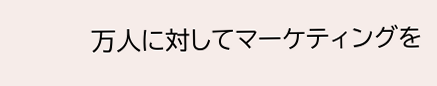万人に対してマーケティングを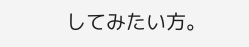してみたい方。